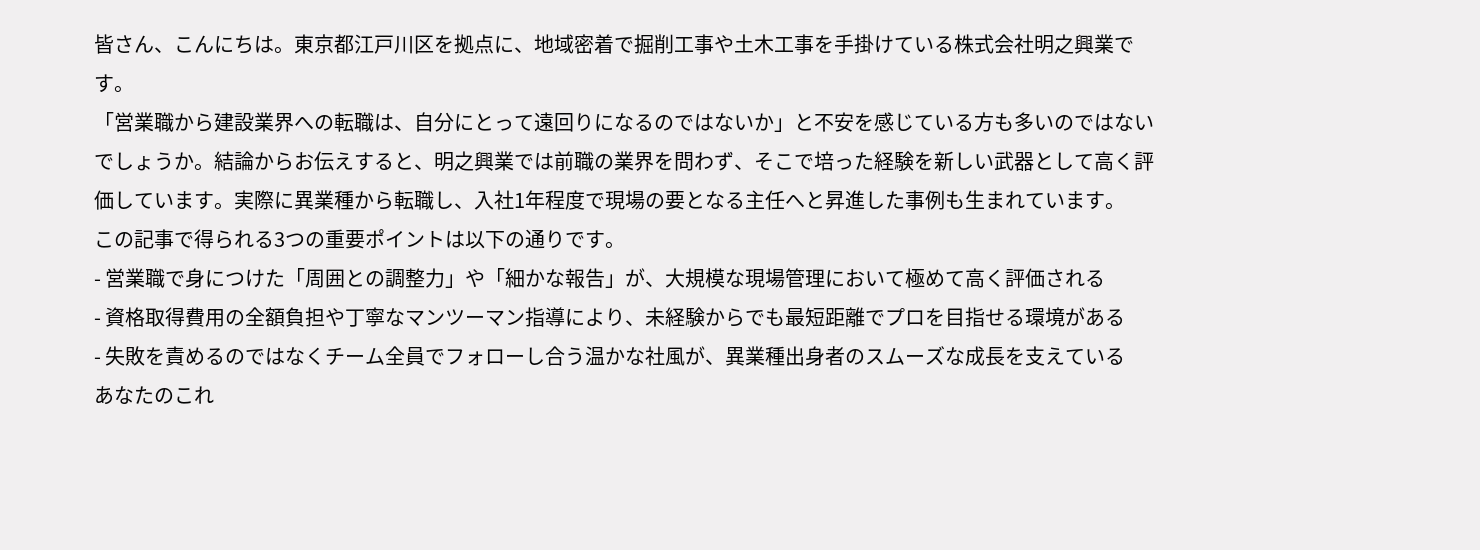皆さん、こんにちは。東京都江戸川区を拠点に、地域密着で掘削工事や土木工事を手掛けている株式会社明之興業です。
「営業職から建設業界への転職は、自分にとって遠回りになるのではないか」と不安を感じている方も多いのではないでしょうか。結論からお伝えすると、明之興業では前職の業界を問わず、そこで培った経験を新しい武器として高く評価しています。実際に異業種から転職し、入社1年程度で現場の要となる主任へと昇進した事例も生まれています。
この記事で得られる3つの重要ポイントは以下の通りです。
- 営業職で身につけた「周囲との調整力」や「細かな報告」が、大規模な現場管理において極めて高く評価される
- 資格取得費用の全額負担や丁寧なマンツーマン指導により、未経験からでも最短距離でプロを目指せる環境がある
- 失敗を責めるのではなくチーム全員でフォローし合う温かな社風が、異業種出身者のスムーズな成長を支えている
あなたのこれ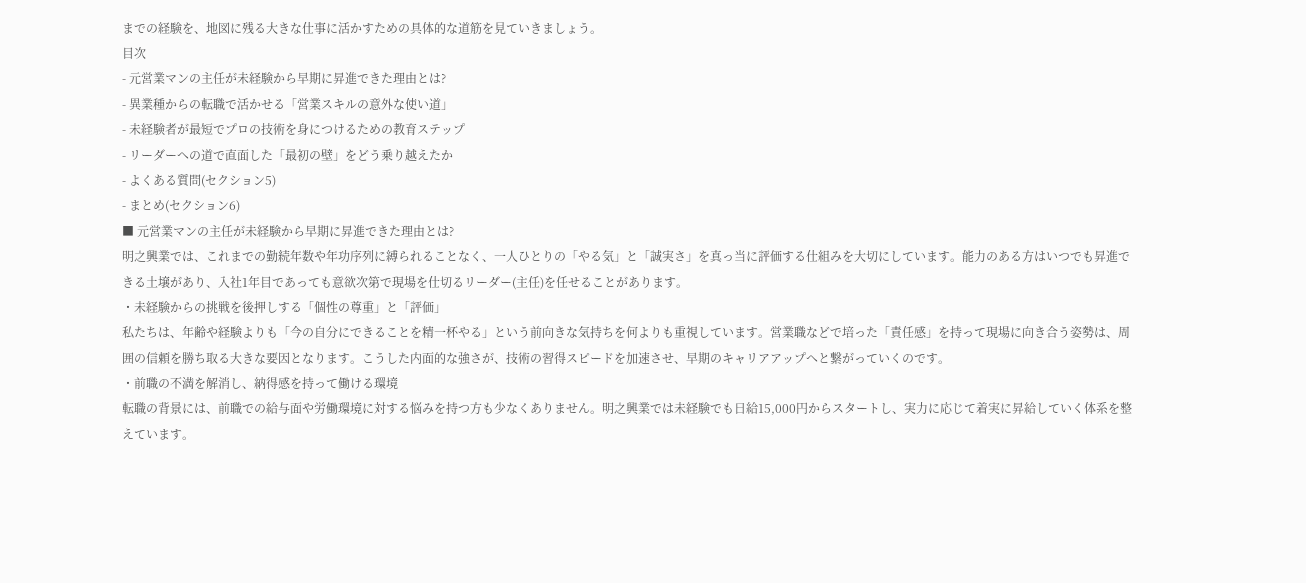までの経験を、地図に残る大きな仕事に活かすための具体的な道筋を見ていきましょう。
目次
- 元営業マンの主任が未経験から早期に昇進できた理由とは?
- 異業種からの転職で活かせる「営業スキルの意外な使い道」
- 未経験者が最短でプロの技術を身につけるための教育ステップ
- リーダーへの道で直面した「最初の壁」をどう乗り越えたか
- よくある質問(セクション5)
- まとめ(セクション6)
■ 元営業マンの主任が未経験から早期に昇進できた理由とは?
明之興業では、これまでの勤続年数や年功序列に縛られることなく、一人ひとりの「やる気」と「誠実さ」を真っ当に評価する仕組みを大切にしています。能力のある方はいつでも昇進できる土壌があり、入社1年目であっても意欲次第で現場を仕切るリーダー(主任)を任せることがあります。
・未経験からの挑戦を後押しする「個性の尊重」と「評価」
私たちは、年齢や経験よりも「今の自分にできることを精一杯やる」という前向きな気持ちを何よりも重視しています。営業職などで培った「責任感」を持って現場に向き合う姿勢は、周囲の信頼を勝ち取る大きな要因となります。こうした内面的な強さが、技術の習得スピードを加速させ、早期のキャリアアップへと繋がっていくのです。
・前職の不満を解消し、納得感を持って働ける環境
転職の背景には、前職での給与面や労働環境に対する悩みを持つ方も少なくありません。明之興業では未経験でも日給15,000円からスタートし、実力に応じて着実に昇給していく体系を整えています。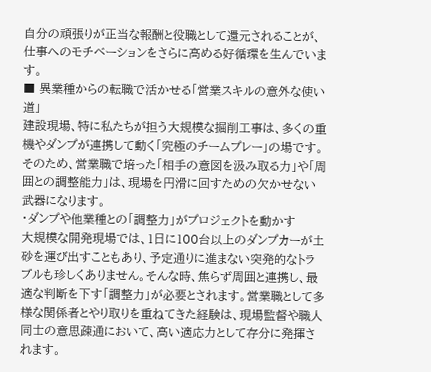自分の頑張りが正当な報酬と役職として還元されることが、仕事へのモチベーションをさらに高める好循環を生んでいます。
■ 異業種からの転職で活かせる「営業スキルの意外な使い道」
建設現場、特に私たちが担う大規模な掘削工事は、多くの重機やダンプが連携して動く「究極のチームプレー」の場です。そのため、営業職で培った「相手の意図を汲み取る力」や「周囲との調整能力」は、現場を円滑に回すための欠かせない武器になります。
・ダンプや他業種との「調整力」がプロジェクトを動かす
大規模な開発現場では、1日に100台以上のダンプカーが土砂を運び出すこともあり、予定通りに進まない突発的なトラブルも珍しくありません。そんな時、焦らず周囲と連携し、最適な判断を下す「調整力」が必要とされます。営業職として多様な関係者とやり取りを重ねてきた経験は、現場監督や職人同士の意思疎通において、高い適応力として存分に発揮されます。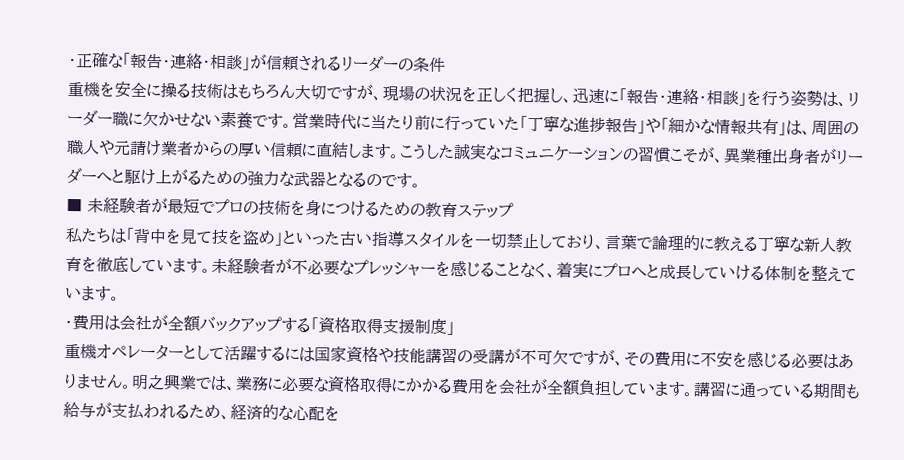・正確な「報告・連絡・相談」が信頼されるリーダーの条件
重機を安全に操る技術はもちろん大切ですが、現場の状況を正しく把握し、迅速に「報告・連絡・相談」を行う姿勢は、リーダー職に欠かせない素養です。営業時代に当たり前に行っていた「丁寧な進捗報告」や「細かな情報共有」は、周囲の職人や元請け業者からの厚い信頼に直結します。こうした誠実なコミュニケーションの習慣こそが、異業種出身者がリーダーへと駆け上がるための強力な武器となるのです。
■ 未経験者が最短でプロの技術を身につけるための教育ステップ
私たちは「背中を見て技を盗め」といった古い指導スタイルを一切禁止しており、言葉で論理的に教える丁寧な新人教育を徹底しています。未経験者が不必要なプレッシャーを感じることなく、着実にプロへと成長していける体制を整えています。
・費用は会社が全額バックアップする「資格取得支援制度」
重機オペレーターとして活躍するには国家資格や技能講習の受講が不可欠ですが、その費用に不安を感じる必要はありません。明之興業では、業務に必要な資格取得にかかる費用を会社が全額負担しています。講習に通っている期間も給与が支払われるため、経済的な心配を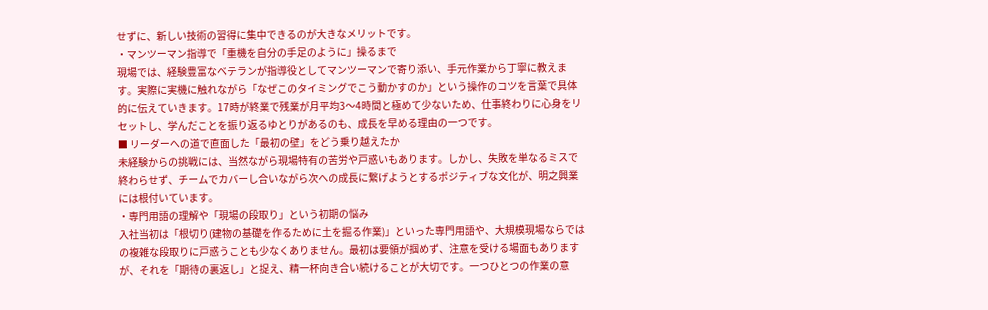せずに、新しい技術の習得に集中できるのが大きなメリットです。
・マンツーマン指導で「重機を自分の手足のように」操るまで
現場では、経験豊富なベテランが指導役としてマンツーマンで寄り添い、手元作業から丁寧に教えます。実際に実機に触れながら「なぜこのタイミングでこう動かすのか」という操作のコツを言葉で具体的に伝えていきます。17時が終業で残業が月平均3〜4時間と極めて少ないため、仕事終わりに心身をリセットし、学んだことを振り返るゆとりがあるのも、成長を早める理由の一つです。
■ リーダーへの道で直面した「最初の壁」をどう乗り越えたか
未経験からの挑戦には、当然ながら現場特有の苦労や戸惑いもあります。しかし、失敗を単なるミスで終わらせず、チームでカバーし合いながら次への成長に繋げようとするポジティブな文化が、明之興業には根付いています。
・専門用語の理解や「現場の段取り」という初期の悩み
入社当初は「根切り(建物の基礎を作るために土を掘る作業)」といった専門用語や、大規模現場ならではの複雑な段取りに戸惑うことも少なくありません。最初は要領が掴めず、注意を受ける場面もありますが、それを「期待の裏返し」と捉え、精一杯向き合い続けることが大切です。一つひとつの作業の意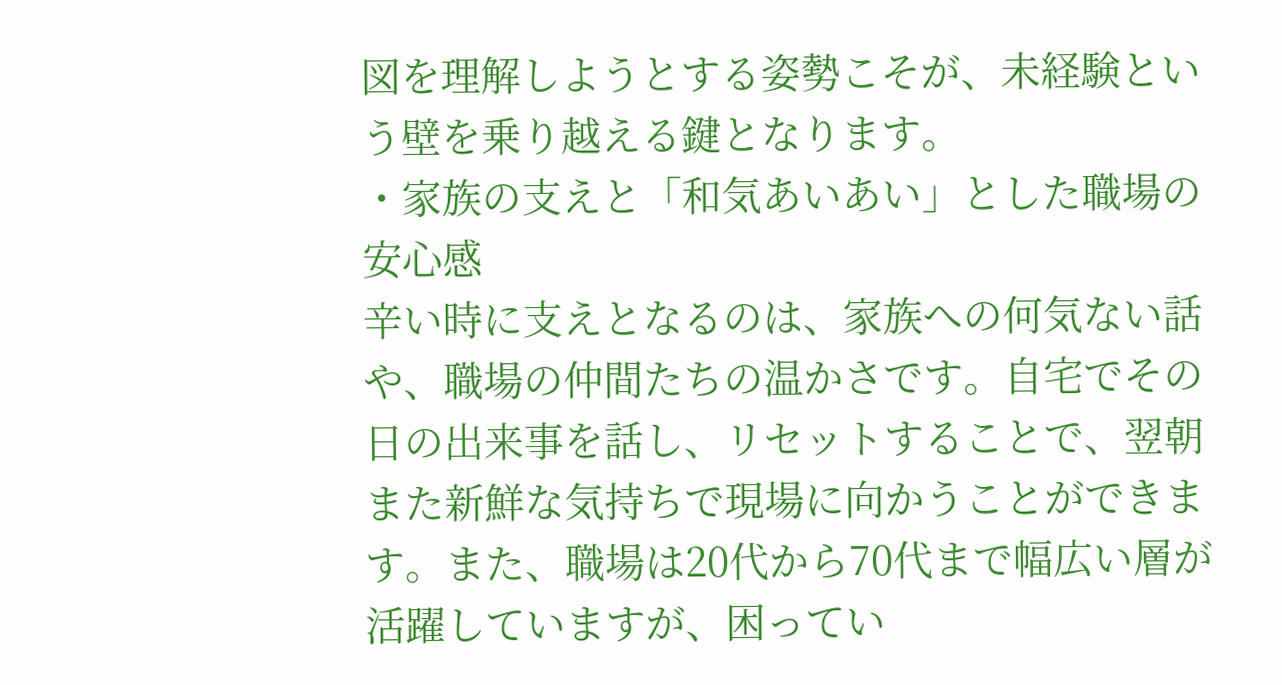図を理解しようとする姿勢こそが、未経験という壁を乗り越える鍵となります。
・家族の支えと「和気あいあい」とした職場の安心感
辛い時に支えとなるのは、家族への何気ない話や、職場の仲間たちの温かさです。自宅でその日の出来事を話し、リセットすることで、翌朝また新鮮な気持ちで現場に向かうことができます。また、職場は20代から70代まで幅広い層が活躍していますが、困ってい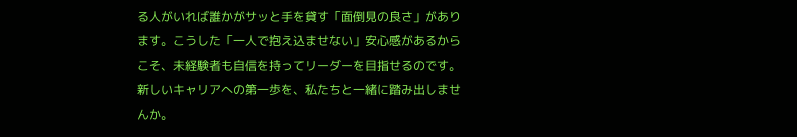る人がいれば誰かがサッと手を貸す「面倒見の良さ」があります。こうした「一人で抱え込ませない」安心感があるからこそ、未経験者も自信を持ってリーダーを目指せるのです。
新しいキャリアへの第一歩を、私たちと一緒に踏み出しませんか。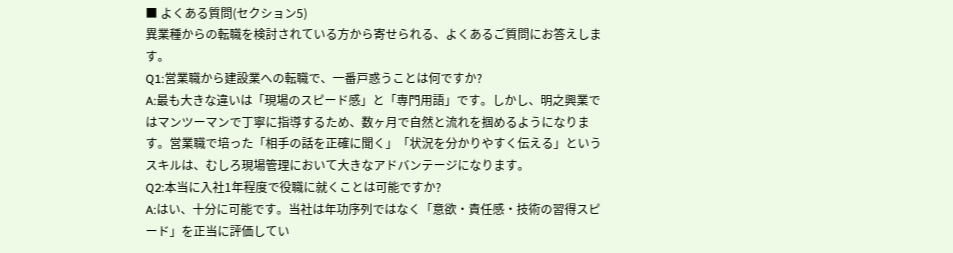■ よくある質問(セクション5)
異業種からの転職を検討されている方から寄せられる、よくあるご質問にお答えします。
Q1:営業職から建設業への転職で、一番戸惑うことは何ですか?
A:最も大きな違いは「現場のスピード感」と「専門用語」です。しかし、明之興業ではマンツーマンで丁寧に指導するため、数ヶ月で自然と流れを掴めるようになります。営業職で培った「相手の話を正確に聞く」「状況を分かりやすく伝える」というスキルは、むしろ現場管理において大きなアドバンテージになります。
Q2:本当に入社1年程度で役職に就くことは可能ですか?
A:はい、十分に可能です。当社は年功序列ではなく「意欲・責任感・技術の習得スピード」を正当に評価してい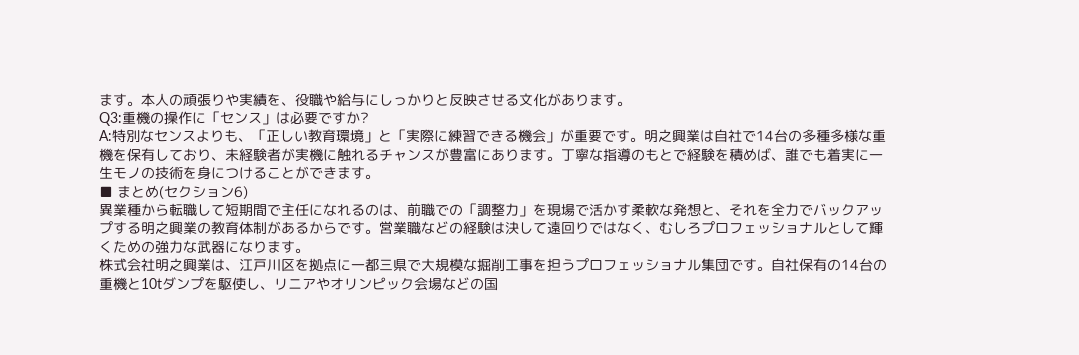ます。本人の頑張りや実績を、役職や給与にしっかりと反映させる文化があります。
Q3:重機の操作に「センス」は必要ですか?
A:特別なセンスよりも、「正しい教育環境」と「実際に練習できる機会」が重要です。明之興業は自社で14台の多種多様な重機を保有しており、未経験者が実機に触れるチャンスが豊富にあります。丁寧な指導のもとで経験を積めば、誰でも着実に一生モノの技術を身につけることができます。
■ まとめ(セクション6)
異業種から転職して短期間で主任になれるのは、前職での「調整力」を現場で活かす柔軟な発想と、それを全力でバックアップする明之興業の教育体制があるからです。営業職などの経験は決して遠回りではなく、むしろプロフェッショナルとして輝くための強力な武器になります。
株式会社明之興業は、江戸川区を拠点に一都三県で大規模な掘削工事を担うプロフェッショナル集団です。自社保有の14台の重機と10tダンプを駆使し、リニアやオリンピック会場などの国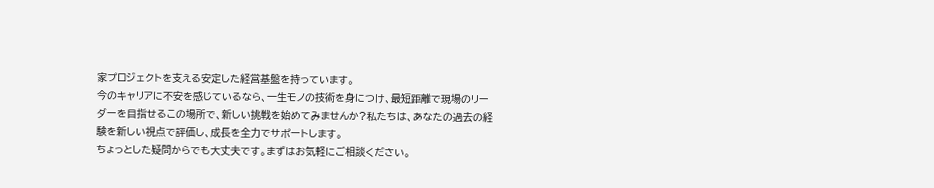家プロジェクトを支える安定した経営基盤を持っています。
今のキャリアに不安を感じているなら、一生モノの技術を身につけ、最短距離で現場のリーダーを目指せるこの場所で、新しい挑戦を始めてみませんか?私たちは、あなたの過去の経験を新しい視点で評価し、成長を全力でサポートします。
ちょっとした疑問からでも大丈夫です。まずはお気軽にご相談ください。